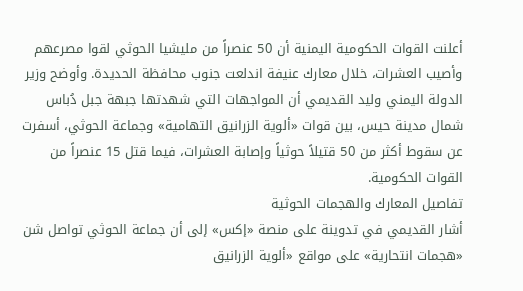أعلنت القوات الحكومية اليمنية أن 50 عنصراً من مليشيا الحوثي لقوا مصرعهم وأصيب العشرات، خلال معارك عنيفة اندلعت جنوب محافظة الحديدة. وأوضح وزير الدولة اليمني وليد القديمي أن المواجهات التي شهدتها جبهة جبل دُباس شمال مدينة حيس، بين قوات «ألوية الزرانيق التهامية» وجماعة الحوثي، أسفرت عن سقوط أكثر من 50 قتيلاً حوثياً وإصابة العشرات، فيما قتل 15 عنصراً من القوات الحكومية.
تفاصيل المعارك والهجمات الحوثية
أشار القديمي في تدوينة على منصة «إكس» إلى أن جماعة الحوثي تواصل شن «هجمات انتحارية» على مواقع «ألوية الزرانيق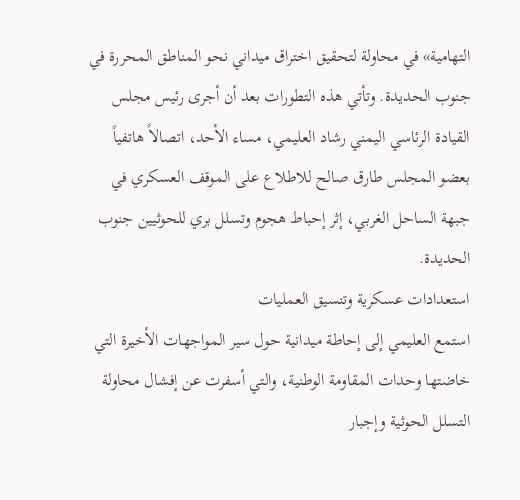التهامية» في محاولة لتحقيق اختراق ميداني نحو المناطق المحررة في جنوب الحديدة. وتأتي هذه التطورات بعد أن أجرى رئيس مجلس القيادة الرئاسي اليمني رشاد العليمي، مساء الأحد، اتصالاً هاتفياً بعضو المجلس طارق صالح للاطلاع على الموقف العسكري في جبهة الساحل الغربي، إثر إحباط هجوم وتسلل بري للحوثيين جنوب الحديدة.
استعدادات عسكرية وتنسيق العمليات
استمع العليمي إلى إحاطة ميدانية حول سير المواجهات الأخيرة التي خاضتها وحدات المقاومة الوطنية، والتي أسفرت عن إفشال محاولة التسلل الحوثية وإجبار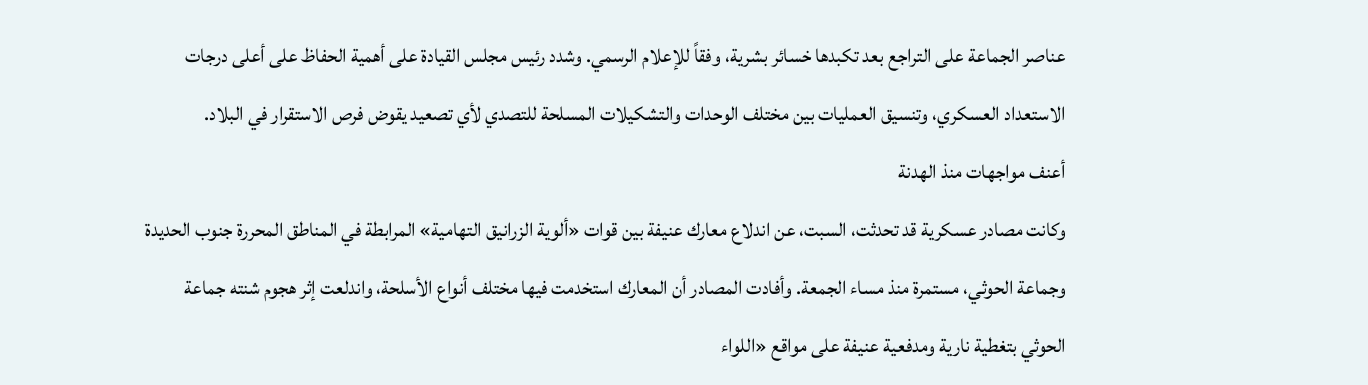عناصر الجماعة على التراجع بعد تكبدها خسائر بشرية، وفقاً للإعلام الرسمي. وشدد رئيس مجلس القيادة على أهمية الحفاظ على أعلى درجات الاستعداد العسكري، وتنسيق العمليات بين مختلف الوحدات والتشكيلات المسلحة للتصدي لأي تصعيد يقوض فرص الاستقرار في البلاد.
أعنف مواجهات منذ الهدنة
وكانت مصادر عسكرية قد تحدثت، السبت، عن اندلاع معارك عنيفة بين قوات «ألوية الزرانيق التهامية» المرابطة في المناطق المحررة جنوب الحديدة وجماعة الحوثي، مستمرة منذ مساء الجمعة. وأفادت المصادر أن المعارك استخدمت فيها مختلف أنواع الأسلحة، واندلعت إثر هجوم شنته جماعة الحوثي بتغطية نارية ومدفعية عنيفة على مواقع «اللواء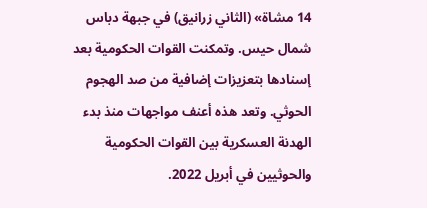14 مشاة» (الثاني زرانيق) في جبهة دباس شمال حيس. وتمكنت القوات الحكومية بعد إسنادها بتعزيزات إضافية من صد الهجوم الحوثي. وتعد هذه أعنف مواجهات منذ بدء الهدنة العسكرية بين القوات الحكومية والحوثيين في أبريل 2022.